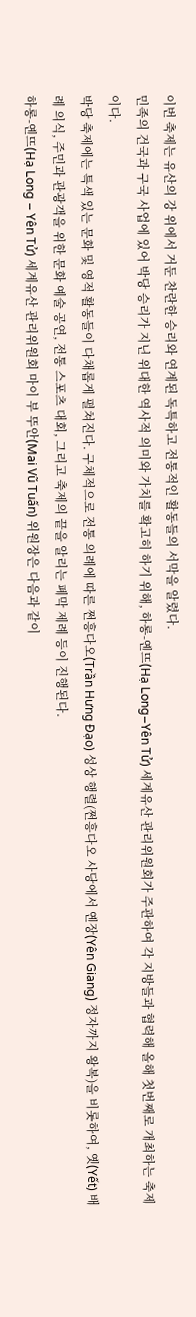이번 축제는 유산의 강 위에서 거둔 찬란한 승리와 연계된 독특하고 전통적인 활동들의 서막을 알렸다.
민족의 건국과 구국 사업에 있어 박당 승리가 지닌 위대한 역사적 의미와 가치를 확고히 하기 위해, 하롱-옌뜨(Hạ Long–Yên Tử) 세계유산 관리위원회가 주관하여 각 지방들과 협력해 올해 첫번째로 개최하는 축제이다.
박당 축제에는 특색 있는 문화 및 영적 활동들이 다채롭게 펼쳐진다. 구체적으로 전통 의례에 따른 쩐흥다오(Trần Hưng Đạo) 성상 행렬(쩐흥다오 사당에서 옌장(Yên Giang) 정자까지 왕복)을 비롯하여, 옛(Yết) 배례 의식, 주민과 관광객을 위한 문화 예술 공연, 전통 스포츠 대회, 그리고 축제의 끝을 알리는 폐막 제례 등이 진행된다.
하롱-옌뜨(Hạ Long – Yên Tử) 세계유산 관리위원회 마이 부 뚜안(Mai Vũ Tuấn) 위원장은 다음과 같이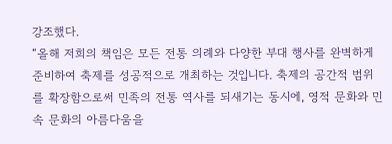강조했다.
“올해 저희의 책임은 모든 전통 의례와 다양한 부대 행사를 완벽하게 준비하여 축제를 성공적으로 개최하는 것입니다. 축제의 공간적 범위를 확장함으로써 민족의 전통 역사를 되새기는 동시에, 영적 문화와 민속 문화의 아름다움을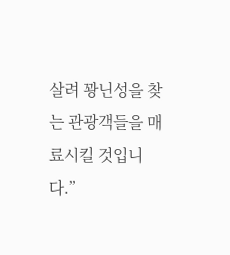살려 꽝닌성을 찾는 관광객들을 매료시킬 것입니다.”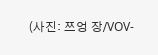(사진: 쯔엉 장/VOV-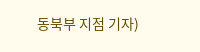동북부 지점 기자)